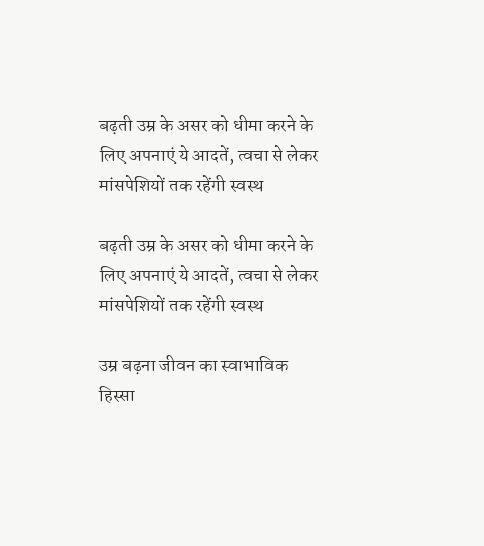बढ़ती उम्र के असर को धीमा करने के लिए अपनाएं ये आदतें, त्वचा से लेकर मांसपेशियों तक रहेंगी स्वस्थ

बढ़ती उम्र के असर को धीमा करने के लिए अपनाएं ये आदतें, त्वचा से लेकर मांसपेशियों तक रहेंगी स्वस्थ

उम्र बढ़ना जीवन का स्वाभाविक हिस्सा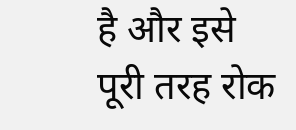है और इसे पूरी तरह रोक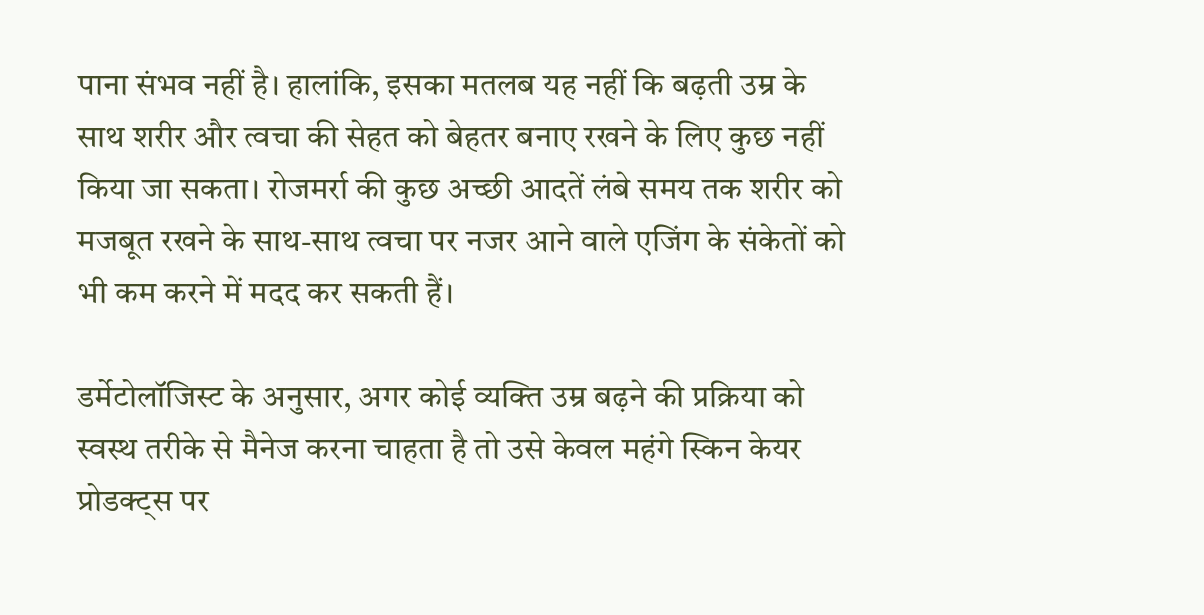पाना संभव नहीं है। हालांकि, इसका मतलब यह नहीं कि बढ़ती उम्र के साथ शरीर और त्वचा की सेहत को बेहतर बनाए रखने के लिए कुछ नहीं किया जा सकता। रोजमर्रा की कुछ अच्छी आदतें लंबे समय तक शरीर को मजबूत रखने के साथ-साथ त्वचा पर नजर आने वाले एजिंग के संकेतों को भी कम करने में मदद कर सकती हैं।

डर्मेटोलॉजिस्ट के अनुसार, अगर कोई व्यक्ति उम्र बढ़ने की प्रक्रिया को स्वस्थ तरीके से मैनेज करना चाहता है तो उसे केवल महंगे स्किन केयर प्रोडक्ट्स पर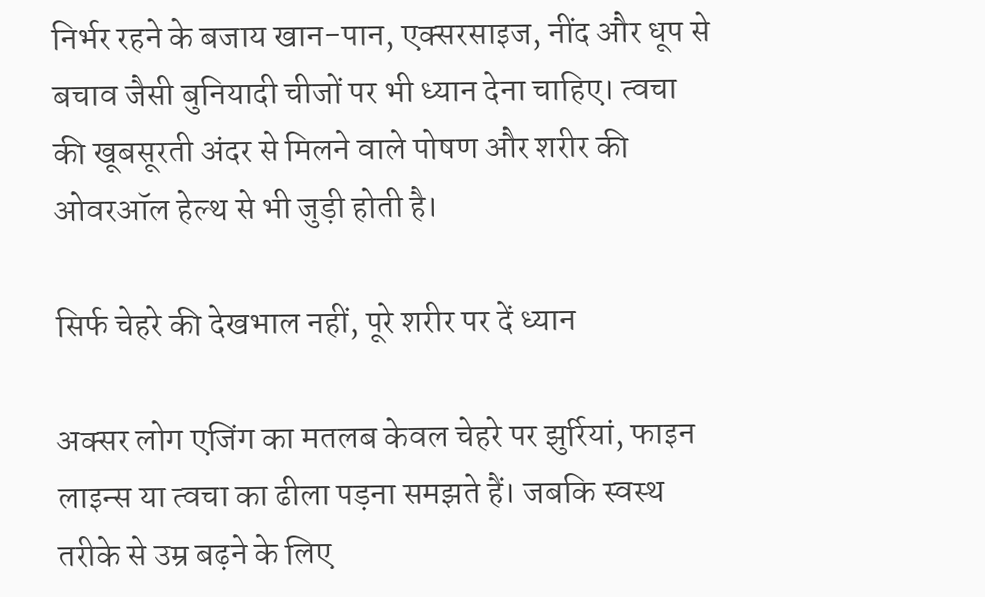निर्भर रहने के बजाय खान-पान, एक्सरसाइज, नींद और धूप से बचाव जैसी बुनियादी चीजों पर भी ध्यान देना चाहिए। त्वचा की खूबसूरती अंदर से मिलने वाले पोषण और शरीर की ओवरऑल हेल्थ से भी जुड़ी होती है।

सिर्फ चेहरे की देखभाल नहीं, पूरे शरीर पर दें ध्यान

अक्सर लोग एजिंग का मतलब केवल चेहरे पर झुर्रियां, फाइन लाइन्स या त्वचा का ढीला पड़ना समझते हैं। जबकि स्वस्थ तरीके से उम्र बढ़ने के लिए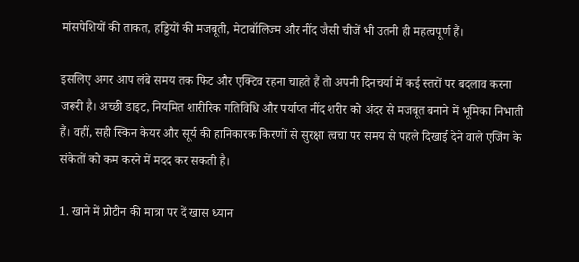मांसपेशियों की ताकत, हड्डियों की मजबूती, मेटाबॉलिज्म और नींद जैसी चीजें भी उतनी ही महत्वपूर्ण हैं।

इसलिए अगर आप लंबे समय तक फिट और एक्टिव रहना चाहते हैं तो अपनी दिनचर्या में कई स्तरों पर बदलाव करना जरूरी है। अच्छी डाइट, नियमित शारीरिक गतिविधि और पर्याप्त नींद शरीर को अंदर से मजबूत बनाने में भूमिका निभाती हैं। वहीं, सही स्किन केयर और सूर्य की हानिकारक किरणों से सुरक्षा त्वचा पर समय से पहले दिखाई देने वाले एजिंग के संकेतों को कम करने में मदद कर सकती है।

1. खाने में प्रोटीन की मात्रा पर दें खास ध्यान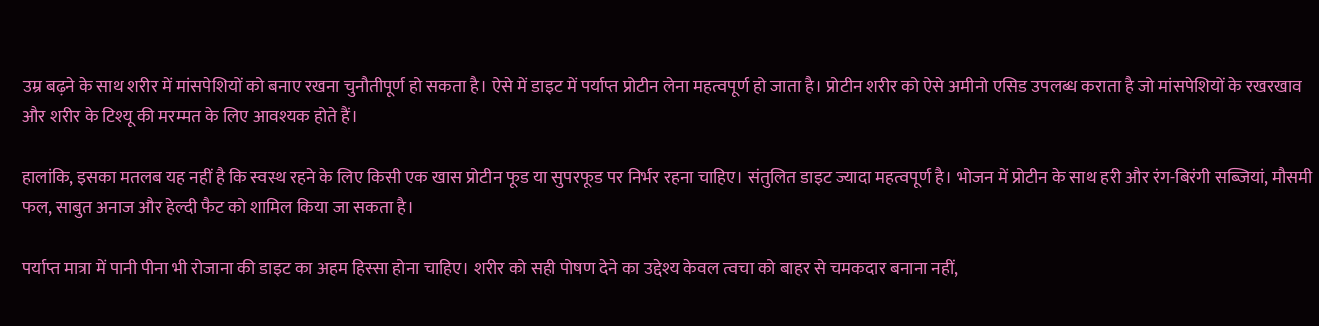उम्र बढ़ने के साथ शरीर में मांसपेशियों को बनाए रखना चुनौतीपूर्ण हो सकता है। ऐसे में डाइट में पर्याप्त प्रोटीन लेना महत्वपूर्ण हो जाता है। प्रोटीन शरीर को ऐसे अमीनो एसिड उपलब्ध कराता है जो मांसपेशियों के रखरखाव और शरीर के टिश्यू की मरम्मत के लिए आवश्यक होते हैं।

हालांकि, इसका मतलब यह नहीं है कि स्वस्थ रहने के लिए किसी एक खास प्रोटीन फूड या सुपरफूड पर निर्भर रहना चाहिए। संतुलित डाइट ज्यादा महत्वपूर्ण है। भोजन में प्रोटीन के साथ हरी और रंग-बिरंगी सब्जियां, मौसमी फल, साबुत अनाज और हेल्दी फैट को शामिल किया जा सकता है।

पर्याप्त मात्रा में पानी पीना भी रोजाना की डाइट का अहम हिस्सा होना चाहिए। शरीर को सही पोषण देने का उद्देश्य केवल त्वचा को बाहर से चमकदार बनाना नहीं,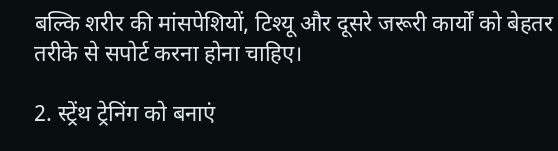बल्कि शरीर की मांसपेशियों, टिश्यू और दूसरे जरूरी कार्यों को बेहतर तरीके से सपोर्ट करना होना चाहिए।

2. स्ट्रेंथ ट्रेनिंग को बनाएं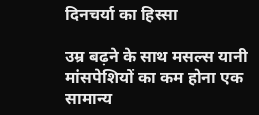दिनचर्या का हिस्सा

उम्र बढ़ने के साथ मसल्स यानी मांसपेशियों का कम होना एक सामान्य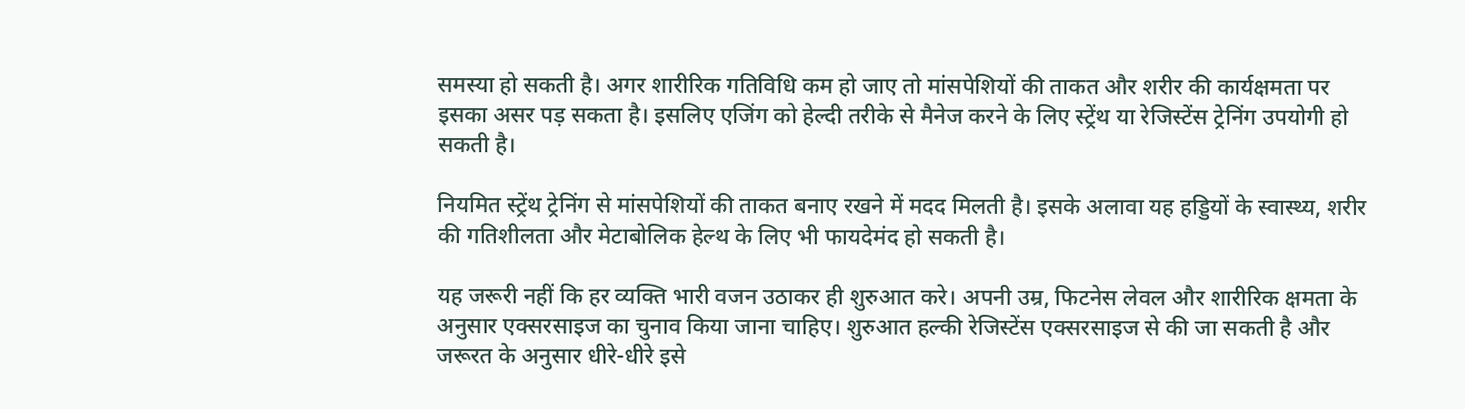समस्या हो सकती है। अगर शारीरिक गतिविधि कम हो जाए तो मांसपेशियों की ताकत और शरीर की कार्यक्षमता पर इसका असर पड़ सकता है। इसलिए एजिंग को हेल्दी तरीके से मैनेज करने के लिए स्ट्रेंथ या रेजिस्टेंस ट्रेनिंग उपयोगी हो सकती है।

नियमित स्ट्रेंथ ट्रेनिंग से मांसपेशियों की ताकत बनाए रखने में मदद मिलती है। इसके अलावा यह हड्डियों के स्वास्थ्य, शरीर की गतिशीलता और मेटाबोलिक हेल्थ के लिए भी फायदेमंद हो सकती है।

यह जरूरी नहीं कि हर व्यक्ति भारी वजन उठाकर ही शुरुआत करे। अपनी उम्र, फिटनेस लेवल और शारीरिक क्षमता के अनुसार एक्सरसाइज का चुनाव किया जाना चाहिए। शुरुआत हल्की रेजिस्टेंस एक्सरसाइज से की जा सकती है और जरूरत के अनुसार धीरे-धीरे इसे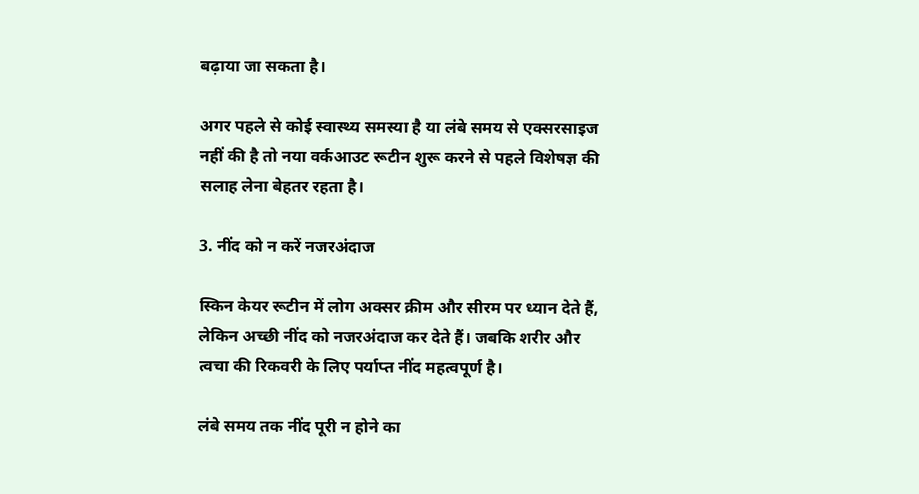बढ़ाया जा सकता है।

अगर पहले से कोई स्वास्थ्य समस्या है या लंबे समय से एक्सरसाइज नहीं की है तो नया वर्कआउट रूटीन शुरू करने से पहले विशेषज्ञ की सलाह लेना बेहतर रहता है।

3. नींद को न करें नजरअंदाज

स्किन केयर रूटीन में लोग अक्सर क्रीम और सीरम पर ध्यान देते हैं, लेकिन अच्छी नींद को नजरअंदाज कर देते हैं। जबकि शरीर और त्वचा की रिकवरी के लिए पर्याप्त नींद महत्वपूर्ण है।

लंबे समय तक नींद पूरी न होने का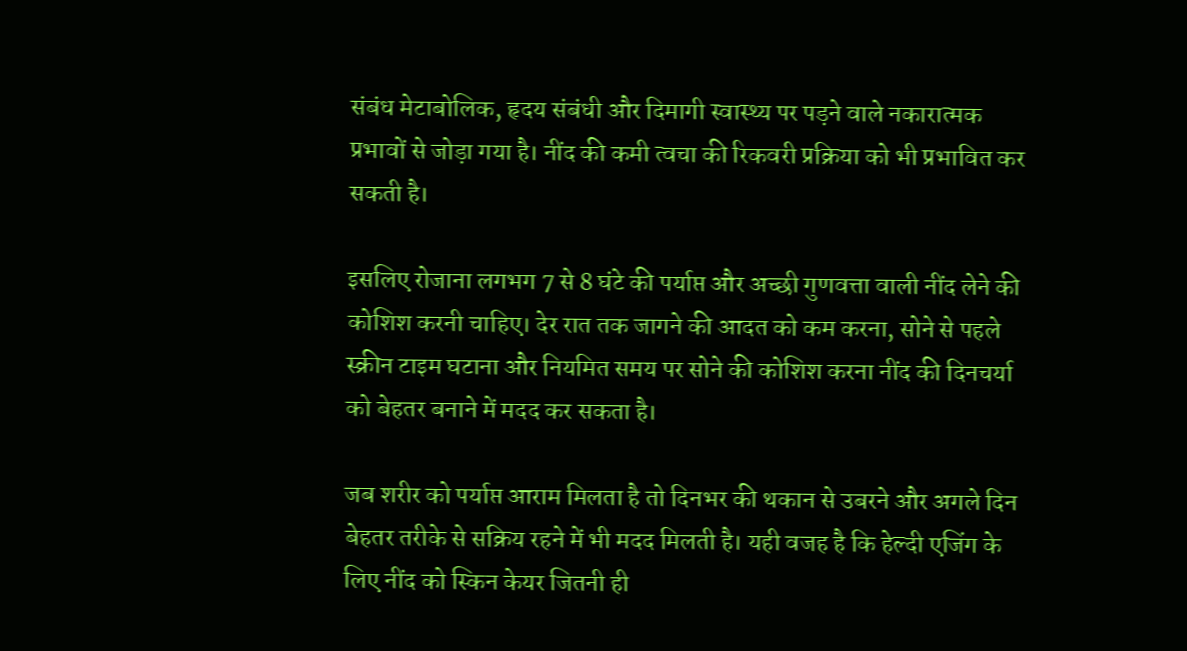संबंध मेटाबोलिक, हृदय संबंधी और दिमागी स्वास्थ्य पर पड़ने वाले नकारात्मक प्रभावों से जोड़ा गया है। नींद की कमी त्वचा की रिकवरी प्रक्रिया को भी प्रभावित कर सकती है।

इसलिए रोजाना लगभग 7 से 8 घंटे की पर्याप्त और अच्छी गुणवत्ता वाली नींद लेने की कोशिश करनी चाहिए। देर रात तक जागने की आदत को कम करना, सोने से पहले स्क्रीन टाइम घटाना और नियमित समय पर सोने की कोशिश करना नींद की दिनचर्या को बेहतर बनाने में मदद कर सकता है।

जब शरीर को पर्याप्त आराम मिलता है तो दिनभर की थकान से उबरने और अगले दिन बेहतर तरीके से सक्रिय रहने में भी मदद मिलती है। यही वजह है कि हेल्दी एजिंग के लिए नींद को स्किन केयर जितनी ही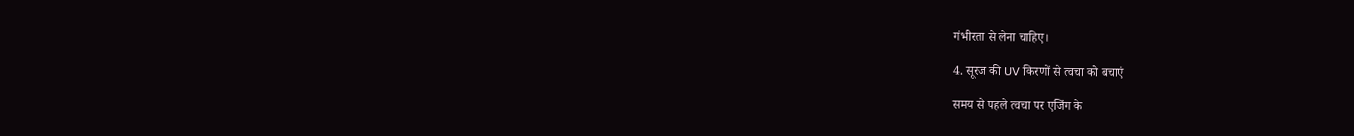गंभीरता से लेना चाहिए।

4. सूरज की UV किरणों से त्वचा को बचाएं

समय से पहले त्वचा पर एजिंग के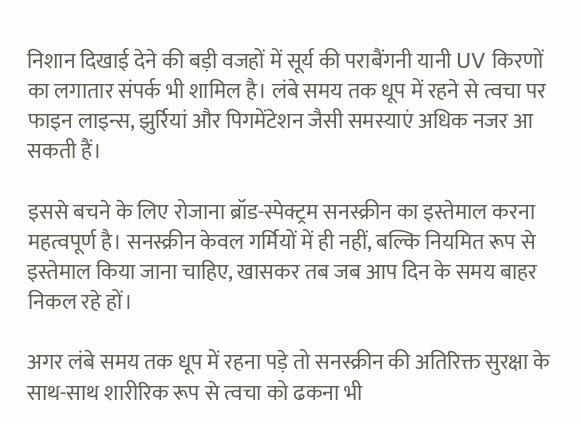निशान दिखाई देने की बड़ी वजहों में सूर्य की पराबैंगनी यानी UV किरणों का लगातार संपर्क भी शामिल है। लंबे समय तक धूप में रहने से त्वचा पर फाइन लाइन्स, झुर्रियां और पिगमेंटेशन जैसी समस्याएं अधिक नजर आ सकती हैं।

इससे बचने के लिए रोजाना ब्रॉड-स्पेक्ट्रम सनस्क्रीन का इस्तेमाल करना महत्वपूर्ण है। सनस्क्रीन केवल गर्मियों में ही नहीं, बल्कि नियमित रूप से इस्तेमाल किया जाना चाहिए, खासकर तब जब आप दिन के समय बाहर निकल रहे हों।

अगर लंबे समय तक धूप में रहना पड़े तो सनस्क्रीन की अतिरिक्त सुरक्षा के साथ-साथ शारीरिक रूप से त्वचा को ढकना भी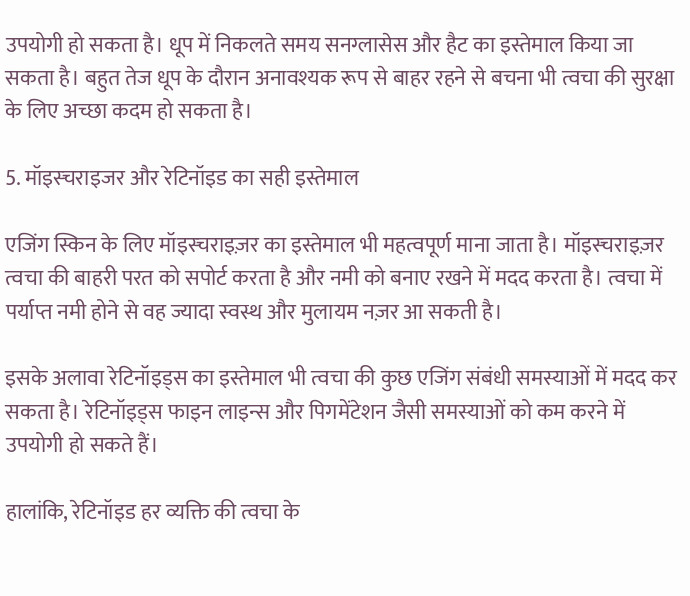उपयोगी हो सकता है। धूप में निकलते समय सनग्लासेस और हैट का इस्तेमाल किया जा सकता है। बहुत तेज धूप के दौरान अनावश्यक रूप से बाहर रहने से बचना भी त्वचा की सुरक्षा के लिए अच्छा कदम हो सकता है।

5. मॉइस्चराइजर और रेटिनॉइड का सही इस्तेमाल

एजिंग स्किन के लिए मॉइस्चराइज़र का इस्तेमाल भी महत्वपूर्ण माना जाता है। मॉइस्चराइज़र त्वचा की बाहरी परत को सपोर्ट करता है और नमी को बनाए रखने में मदद करता है। त्वचा में पर्याप्त नमी होने से वह ज्यादा स्वस्थ और मुलायम नज़र आ सकती है।

इसके अलावा रेटिनॉइड्स का इस्तेमाल भी त्वचा की कुछ एजिंग संबंधी समस्याओं में मदद कर सकता है। रेटिनॉइड्स फाइन लाइन्स और पिगमेंटेशन जैसी समस्याओं को कम करने में उपयोगी हो सकते हैं।

हालांकि, रेटिनॉइड हर व्यक्ति की त्वचा के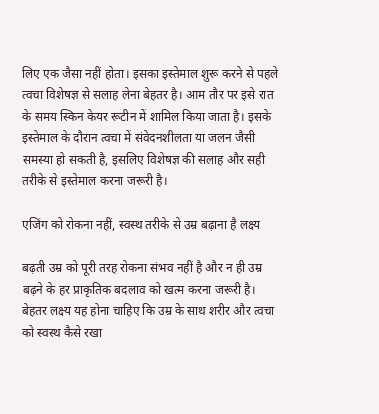लिए एक जैसा नहीं होता। इसका इस्तेमाल शुरू करने से पहले त्वचा विशेषज्ञ से सलाह लेना बेहतर है। आम तौर पर इसे रात के समय स्किन केयर रूटीन में शामिल किया जाता है। इसके इस्तेमाल के दौरान त्वचा में संवेदनशीलता या जलन जैसी समस्या हो सकती है, इसलिए विशेषज्ञ की सलाह और सही तरीके से इस्तेमाल करना जरूरी है।

एजिंग को रोकना नहीं, स्वस्थ तरीके से उम्र बढ़ाना है लक्ष्य

बढ़ती उम्र को पूरी तरह रोकना संभव नहीं है और न ही उम्र बढ़ने के हर प्राकृतिक बदलाव को खत्म करना जरूरी है। बेहतर लक्ष्य यह होना चाहिए कि उम्र के साथ शरीर और त्वचा को स्वस्थ कैसे रखा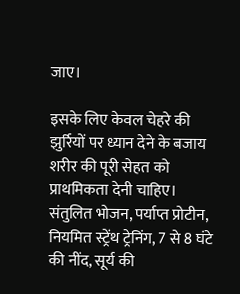जाए।

इसके लिए केवल चेहरे की झुर्रियों पर ध्यान देने के बजाय शरीर की पूरी सेहत को प्राथमिकता देनी चाहिए। संतुलित भोजन, पर्याप्त प्रोटीन, नियमित स्ट्रेंथ ट्रेनिंग, 7 से 8 घंटे की नींद, सूर्य की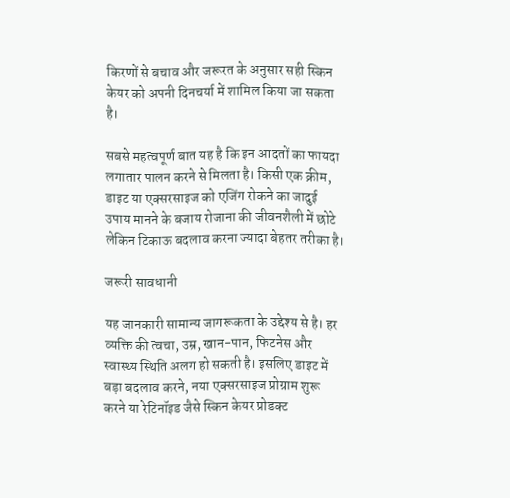किरणों से बचाव और जरूरत के अनुसार सही स्किन केयर को अपनी दिनचर्या में शामिल किया जा सकता है।

सबसे महत्वपूर्ण बात यह है कि इन आदतों का फायदा लगातार पालन करने से मिलता है। किसी एक क्रीम, डाइट या एक्सरसाइज को एजिंग रोकने का जादुई उपाय मानने के बजाय रोजाना की जीवनशैली में छोटे लेकिन टिकाऊ बदलाव करना ज्यादा बेहतर तरीका है।

जरूरी सावधानी

यह जानकारी सामान्य जागरूकता के उद्देश्य से है। हर व्यक्ति की त्वचा, उम्र, खान-पान, फिटनेस और स्वास्थ्य स्थिति अलग हो सकती है। इसलिए डाइट में बड़ा बदलाव करने, नया एक्सरसाइज प्रोग्राम शुरू करने या रेटिनॉइड जैसे स्किन केयर प्रोडक्ट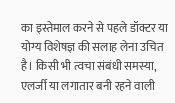का इस्तेमाल करने से पहले डॉक्टर या योग्य विशेषज्ञ की सलाह लेना उचित है। किसी भी त्वचा संबंधी समस्या, एलर्जी या लगातार बनी रहने वाली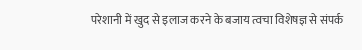परेशानी में खुद से इलाज करने के बजाय त्वचा विशेषज्ञ से संपर्क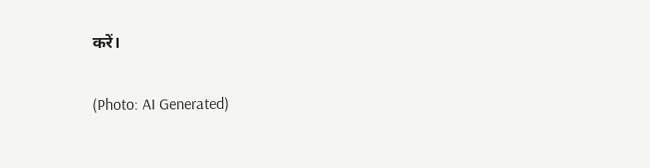करें।

(Photo: AI Generated)